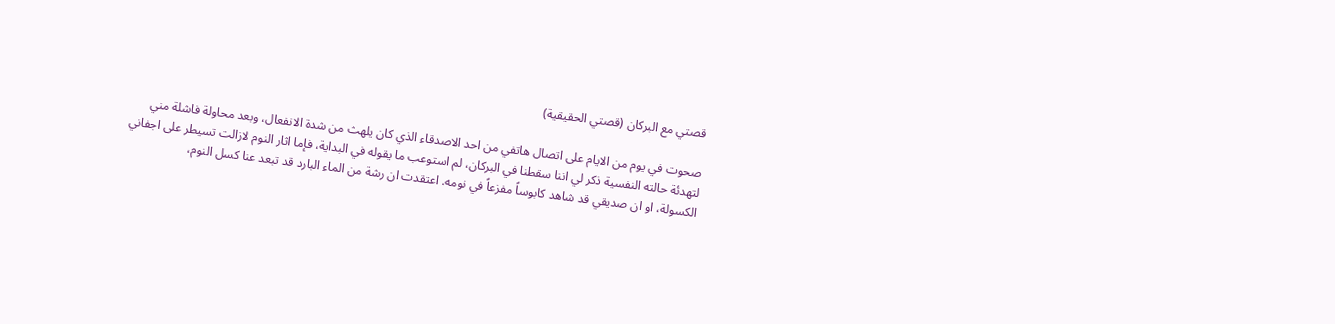قصتي مع البركان (قصتي الحقيقية)

صحوت في يوم من الايام على اتصال هاتفي من احد الاصدقاء الذي كان يلهث من شدة الانفعال، وبعد محاولة فاشلة مني لتهدئة حالته النفسية ذكر لي اننا سقطنا في البركان، لم استوعب ما يقوله في البداية، فإما اثار النوم لازالت تسيطر على اجفاني الكسولة، او ان صديقي قد شاهد كابوساً مفزعاً في نومه. اعتقدت ان رشة من الماء البارد قد تبعد عنا كسل النوم،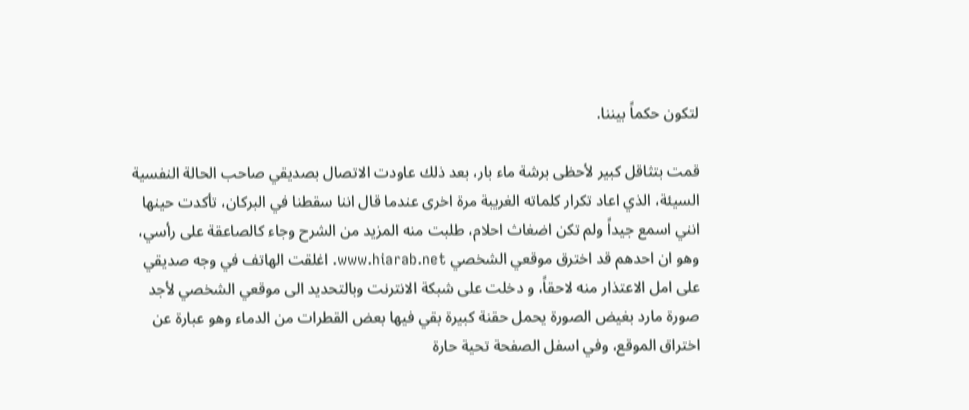لتكون حكماً بيننا.

قمت بتثاقل كبير لأحظى برشة ماء بار، بعد ذلك عاودت الاتصال بصديقي صاحب الحالة النفسية السيئة، الذي اعاد تكرار كلماته الغريبة مرة اخرى عندما قال اننا سقطنا في البركان، تأكدت حينها انني اسمع جيداً ولم تكن اضغاث احلام، طلبت منه المزيد من الشرح وجاء كالصاعقة على رأسي، وهو ان احدهم قد اخترق موقعي الشخصي www.hiarab.net. اغلقت الهاتف في وجه صديقي على امل الاعتذار منه لاحقاً، و دخلت على شبكة الانترنت وبالتحديد الى موقعي الشخصي لأجد صورة مارد بغيض الصورة يحمل حقنة كبيرة بقي فيها بعض القطرات من الدماء وهو عبارة عن اختراق الموقع، وفي اسفل الصفحة تحية حارة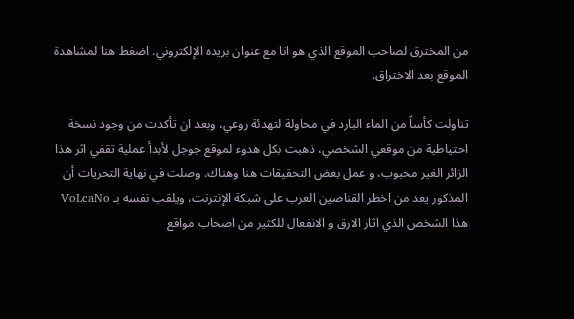من المخترق لصاحب الموقع الذي هو انا مع عنوان بريده الإلكتروني. اضغط هنا لمشاهدة الموقع بعد الاختراق.

تناولت كأساً من الماء البارد في محاولة لتهدئة روعي، وبعد ان تأكدت من وجود نسخة احتياطية من موقعي الشخصي، ذهبت بكل هدوء لموقع جوجل لأبدأ عملية تقفي اثر هذا الزائر الغير محبوب، و عمل بعض التحقيقات هنا وهناك. وصلت في نهاية التحريات أن المذكور يعد من اخطر القناصين العرب على شبكة الإنترنت، ويلقب نفسه بـ VoLcaNo هذا الشخص الذي اثار الارق و الانفعال للكثير من اصحاب مواقع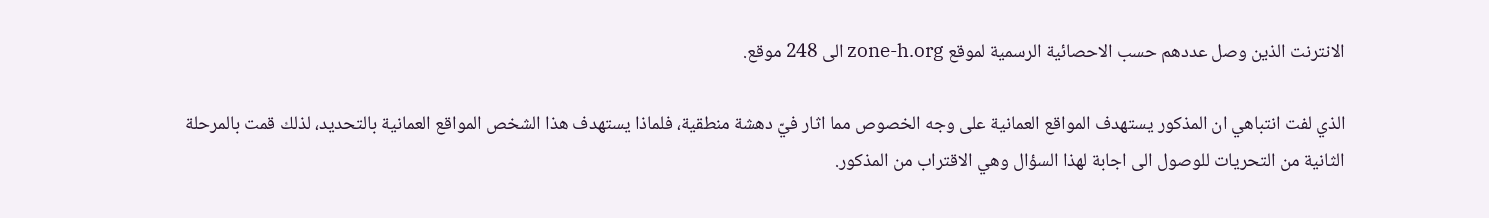الانترنت الذين وصل عددهم حسب الاحصائية الرسمية لموقع zone-h.org الى 248 موقع.

الذي لفت انتباهي ان المذكور يستهدف المواقع العمانية على وجه الخصوص مما اثار فيّ دهشة منطقية، فلماذا يستهدف هذا الشخص المواقع العمانية بالتحديد، لذلك قمت بالمرحلة الثانية من التحريات للوصول الى اجابة لهذا السؤال وهي الاقتراب من المذكور.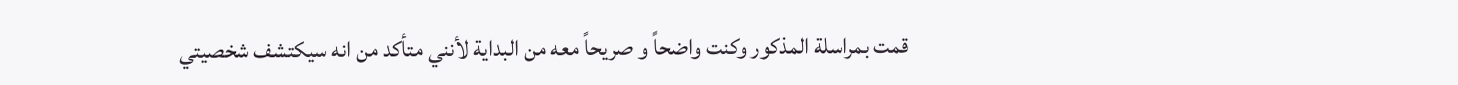قمت بمراسلة المذكور وكنت واضحاً و صريحاً معه من البداية لأنني متأكد من انه سيكتشف شخصيتي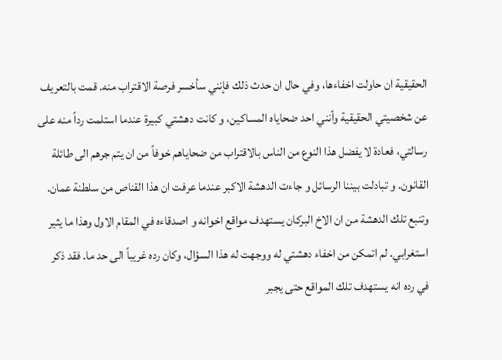الحقيقية ان حاولت اخفاءها، وفي حال ان حدث ذلك فإنني سأخسر فرصة الاقتراب منه. قمت بالتعريف عن شخصيتي الحقيقية وأنني احد ضحاياه المساكين، و كانت دهشتي كبيرة عندما استلمت رداً منه على رسالتي، فعادة لا يفضل هذا النوع من الناس بالاقتراب من ضحاياهم خوفاً من ان يتم جرهم الى طائلة القانون. و تبادلت بيننا الرسائل و جاءت الدهشة الاكبر عندما عرفت ان هذا القناص من سلطنة عمان. وتنبع تلك الدهشة من ان الاخ البركان يستهدف مواقع اخوانه و اصدقاءه في المقام الاول وهذا ما يثير استغرابي. لم اتمكن من اخفاء دهشتي له ووجهت له هذا السؤال، وكان رده غريباً الى حد ما. فقد ذكر في رده انه يستهدف تلك المواقع حتى يجبر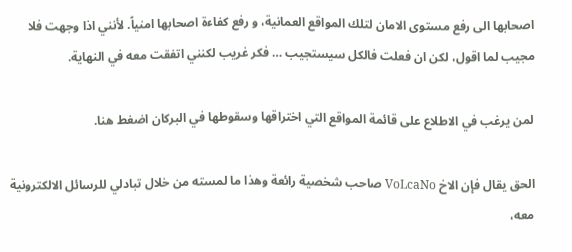اصحابها الى رفع مستوى الامان لتلك المواقع العمانية، و رفع كفاءة اصحابها امنياً. لأنني اذا وجهت فلا مجيب لما اقول، لكن ان فعلت فالكل سيستجيب … فكر غريب لكنني اتفقت معه في النهاية.

لمن يرغب في الاطلاع على قائمة المواقع التي اختراقها وسقوطها في البركان اضغط هنا.

الحق يقال فإن الاخ VoLcaNo صاحب شخصية رائعة وهذا ما لمسته من خلال تبادلي للرسائل الالكترونية معه،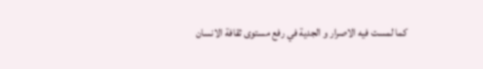كما لمست فيه الاصرار و الجدية في رفع مستوى ثقافة الانسان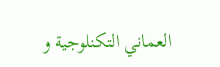العماني التكنلوجية و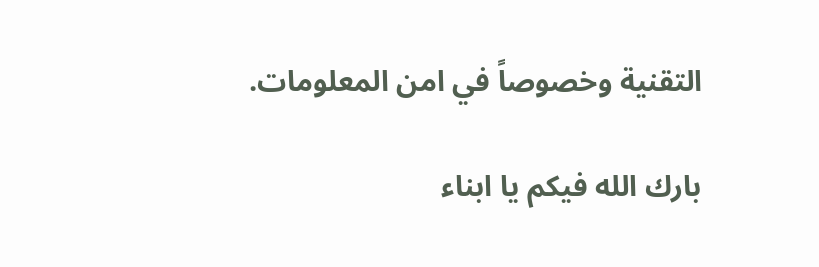التقنية وخصوصاً في امن المعلومات.

بارك الله فيكم يا ابناء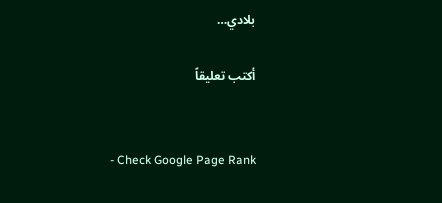بلادي…

أكتب تعليقاً


- Check Google Page Rank